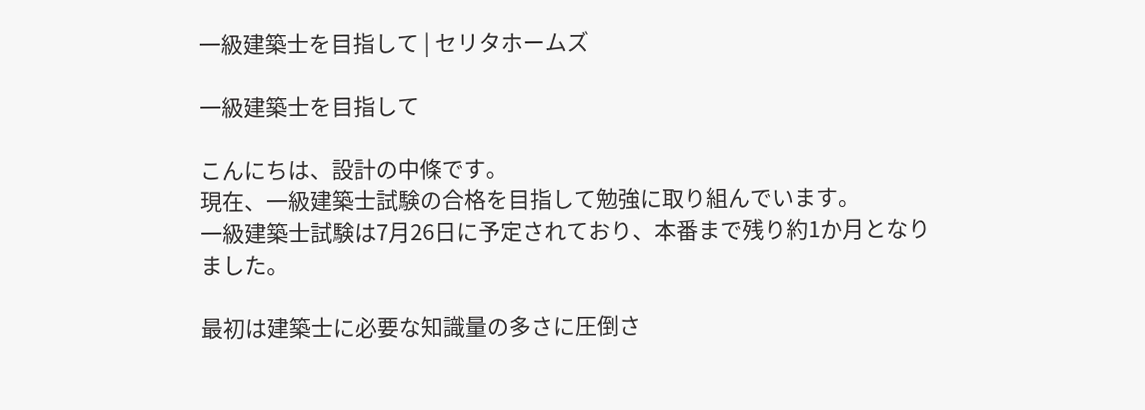一級建築士を目指して | セリタホームズ

一級建築士を目指して

こんにちは、設計の中條です。
現在、一級建築士試験の合格を目指して勉強に取り組んでいます。
一級建築士試験は7月26日に予定されており、本番まで残り約1か月となりました。

最初は建築士に必要な知識量の多さに圧倒さ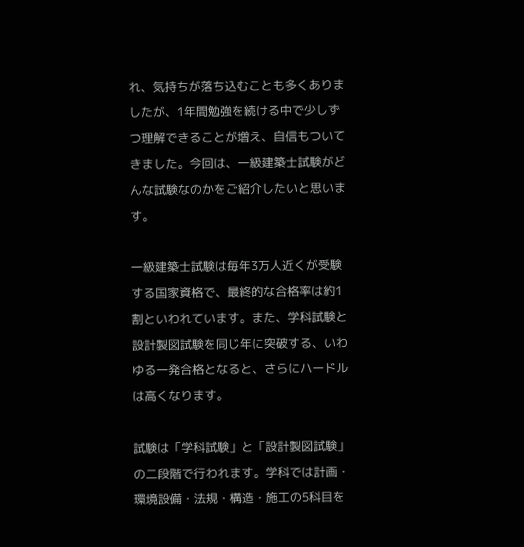れ、気持ちが落ち込むことも多くありましたが、1年間勉強を続ける中で少しずつ理解できることが増え、自信もついてきました。今回は、一級建築士試験がどんな試験なのかをご紹介したいと思います。

一級建築士試験は毎年3万人近くが受験する国家資格で、最終的な合格率は約1割といわれています。また、学科試験と設計製図試験を同じ年に突破する、いわゆる一発合格となると、さらにハードルは高くなります。

試験は「学科試験」と「設計製図試験」の二段階で行われます。学科では計画・環境設備・法規・構造・施工の5科目を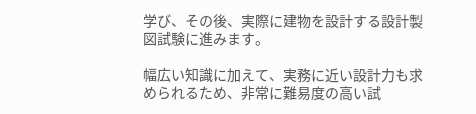学び、その後、実際に建物を設計する設計製図試験に進みます。

幅広い知識に加えて、実務に近い設計力も求められるため、非常に難易度の高い試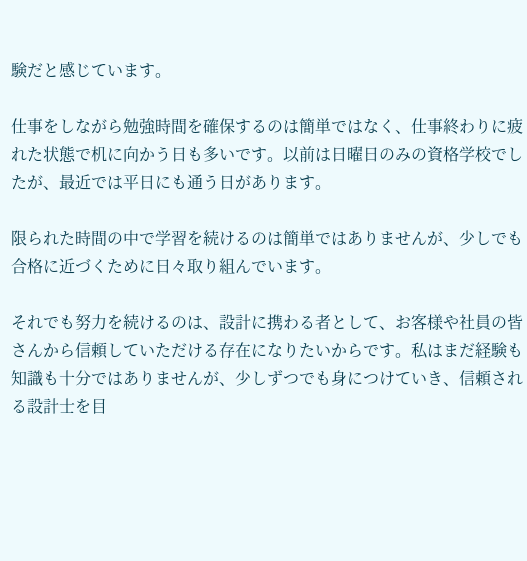験だと感じています。

仕事をしながら勉強時間を確保するのは簡単ではなく、仕事終わりに疲れた状態で机に向かう日も多いです。以前は日曜日のみの資格学校でしたが、最近では平日にも通う日があります。

限られた時間の中で学習を続けるのは簡単ではありませんが、少しでも合格に近づくために日々取り組んでいます。

それでも努力を続けるのは、設計に携わる者として、お客様や社員の皆さんから信頼していただける存在になりたいからです。私はまだ経験も知識も十分ではありませんが、少しずつでも身につけていき、信頼される設計士を目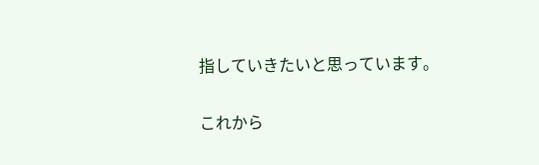指していきたいと思っています。

これから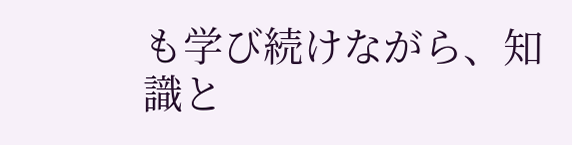も学び続けながら、知識と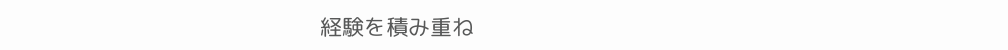経験を積み重ね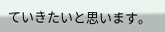ていきたいと思います。